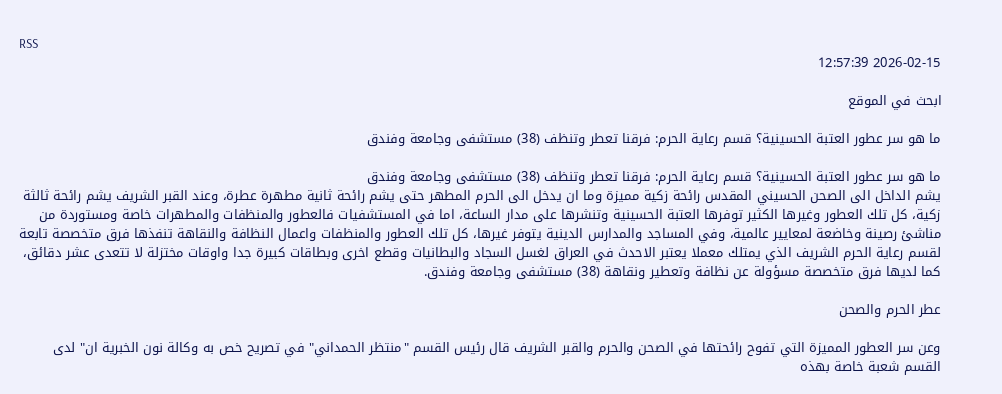RSS
2026-02-15 12:57:39

ابحث في الموقع

ما هو سر عطور العتبة الحسينية؟ قسم رعاية الحرم: فرقنا تعطر وتنظف (38) مستشفى وجامعة وفندق

ما هو سر عطور العتبة الحسينية؟ قسم رعاية الحرم: فرقنا تعطر وتنظف (38) مستشفى وجامعة وفندق
يشم الداخل الى الصحن الحسيني المقدس رائحة زكية مميزة وما ان يدخل الى الحرم المطهر حتى يشم رائحة ثانية مطهرة عطرة، وعند القبر الشريف يشم رائحة ثالثة زكية، كل تلك العطور وغيرها الكثير توفرها العتبة الحسينية وتنشرها على مدار الساعة، اما في المستشفيات فالعطور والمنظفات والمطهرات خاصة ومستوردة من مناشئ رصينة وخاضعة لمعايير عالمية، وفي المساجد والمدارس الدينية يتوفر غيرها، كل تلك العطور والمنظفات واعمال النظافة والنقاهة تنفذها فرق متخصصة تابعة لقسم رعاية الحرم الشريف الذي يمتلك معملا يعتبر الاحدث في العراق لغسل السجاد والبطانيات وقطع اخرى وبطاقات كبيرة جدا واوقات مختزلة لا تتعدى عشر دقائق، كما لديها فرق متخصصة مسؤولة عن نظافة وتعطير ونقاهة (38) مستشفى وجامعة وفندق.

عطر الحرم والصحن

وعن سر العطور المميزة التي تفوح رائحتها في الصحن والحرم والقبر الشريف قال رئيس القسم "منتظر الحمداني" في تصريح خص به وكالة نون الخبرية ان" لدى القسم شعبة خاصة بهذه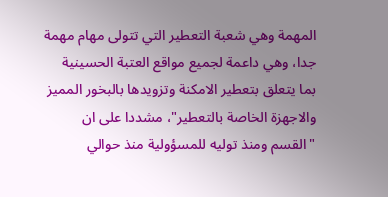المهمة وهي شعبة التعطير التي تتولى مهام مهمة جدا، وهي داعمة لجميع مواقع العتبة الحسينية بما يتعلق بتعطير الامكنة وتزويدها بالبخور المميز والاجهزة الخاصة بالتعطير"، مشددا على ان "القسم ومنذ توليه للمسؤولية منذ حوالي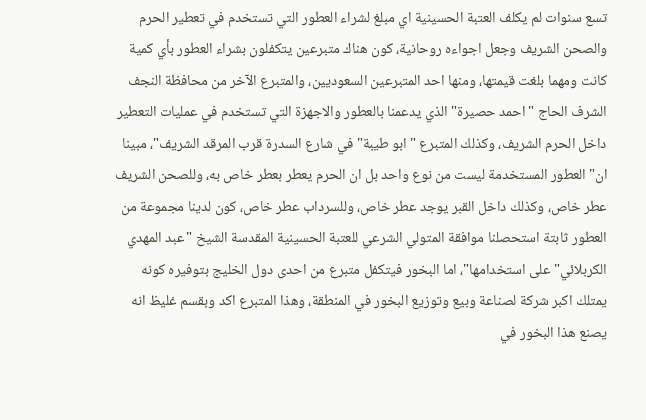تسع سنوات لم يكلف العتبة الحسينية اي مبلغ لشراء العطور التي تستخدم في تعطير الحرم والصحن الشريف وجعل اجواءه روحانية، كون هناك متبرعين يتكفلون بشراء العطور بأي كمية كانت ومهما بلغت قيمتها، ومنها احد المتبرعين السعوديين، والمتبرع الآخر من محافظة النجف الشرف الحاج "احمد حصيرة" الذي يدعمنا بالعطور والاجهزة التي تستخدم في عمليات التعطير داخل الحرم الشريف، وكذلك المتبرع "ابو طيبة" في شارع السدرة قرب المرقد الشريف"، مبينا ان" العطور المستخدمة ليست من نوع واحد بل ان الحرم يعطر بعطر خاص به، وللصحن الشريف عطر خاص، وكذلك داخل القبر يوجد عطر خاص، وللسرداب عطر خاص، كون لدينا مجموعة من العطور ثابتة استحصلنا موافقة المتولي الشرعي للعتبة الحسينية المقدسة الشيخ "عبد المهدي الكربلائي" على استخدامها"، اما البخور فيتكفل متبرع من احدى دول الخليج بتوفيره كونه يمتلك اكبر شركة لصناعة وبيع وتوزيع البخور في المنطقة، وهذا المتبرع اكد وبقسم غليظ انه يصنع هذا البخور في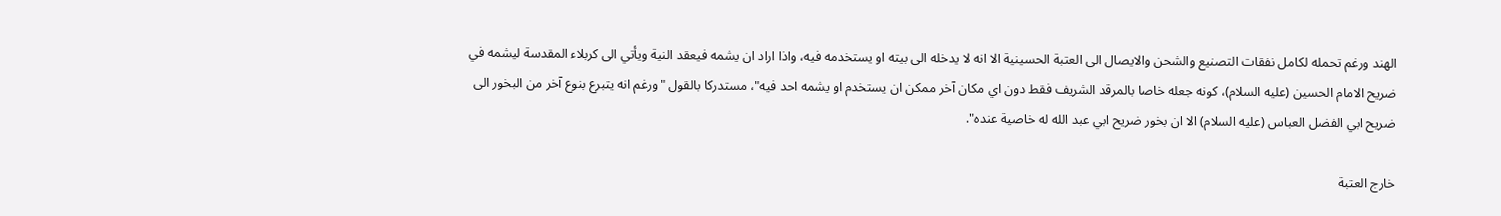الهند ورغم تحمله لكامل نفقات التصنيع والشحن والايصال الى العتبة الحسينية الا انه لا يدخله الى بيته او يستخدمه فيه، واذا اراد ان يشمه فيعقد النية ويأتي الى كربلاء المقدسة ليشمه في ضريح الامام الحسين (عليه السلام)، كونه جعله خاصا بالمرقد الشريف فقط دون اي مكان آخر ممكن ان يستخدم او يشمه احد فيه"، مستدركا بالقول "ورغم انه يتبرع بنوع آخر من البخور الى ضريح ابي الفضل العباس (عليه السلام) الا ان بخور ضريح ابي عبد الله له خاصية عنده".

خارج العتبة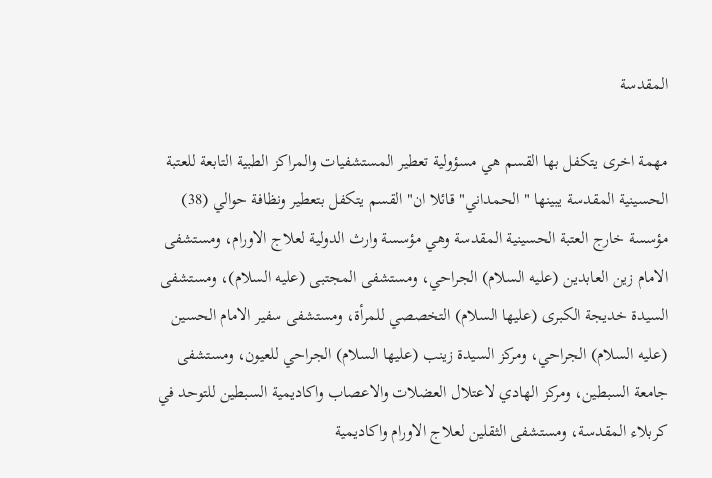المقدسة

مهمة اخرى يتكفل بها القسم هي مسؤولية تعطير المستشفيات والمراكز الطبية التابعة للعتبة الحسينية المقدسة يبينها "الحمداني" قائلا ان" القسم يتكفل بتعطير ونظافة حوالي (38) مؤسسة خارج العتبة الحسينية المقدسة وهي مؤسسة وارث الدولية لعلاج الاورام، ومستشفى الامام زين العابدين (عليه السلام) الجراحي، ومستشفى المجتبى (عليه السلام)، ومستشفى السيدة خديجة الكبرى (عليها السلام) التخصصي للمرأة، ومستشفى سفير الامام الحسين (عليه السلام) الجراحي، ومركز السيدة زينب (عليها السلام) الجراحي للعيون، ومستشفى جامعة السبطين، ومركز الهادي لاعتلال العضلات والاعصاب واكاديمية السبطين للتوحد في كربلاء المقدسة، ومستشفى الثقلين لعلاج الاورام واكاديمية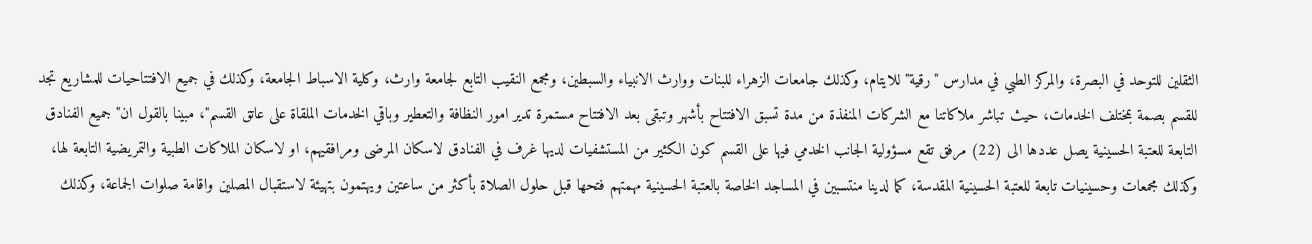الثقلين للتوحد في البصرة، والمركز الطبي في مدارس "رقية" للايتام، وكذلك جامعات الزهراء للبنات ووارث الانبياء والسبطين، ومجمع النقيب التابع لجامعة وارث، وكلية الاسباط الجامعة، وكذلك في جميع الافتتاحيات للمشاريع تجد للقسم بصمة بمختلف الخدمات، حيث تباشر ملاكاتنا مع الشركات المنفذة من مدة تسبق الافتتاح بأشهر وتبقى بعد الافتتاح مستمرة تدير امور النظافة والتعطير وباقي الخدمات الملقاة على عاتق القسم"، مبينا بالقول ان" جميع الفنادق التابعة للعتبة الحسينية يصل عددها الى (22) مرفق تقع مسؤولية الجانب الخدمي فيها على القسم كون الكثير من المستشفيات لديها غرف في الفنادق لاسكان المرضى ومرافقيهم، او لاسكان الملاكات الطبية والتمريضية التابعة لها، وكذلك مجمعات وحسينيات تابعة للعتبة الحسينية المقدسة، كما لدينا منتسبين في المساجد الخاصة بالعتبة الحسينية مهمتهم فتحها قبل حلول الصلاة بأكثر من ساعتين ويهتمون بتهيئة لاستقبال المصلين واقامة صلوات الجماعة، وكذلك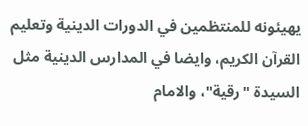يهيئونه للمنتظمين في الدورات الدينية وتعليم القرآن الكريم، وايضا في المدارس الدينية مثل السيدة "رقية"، والامام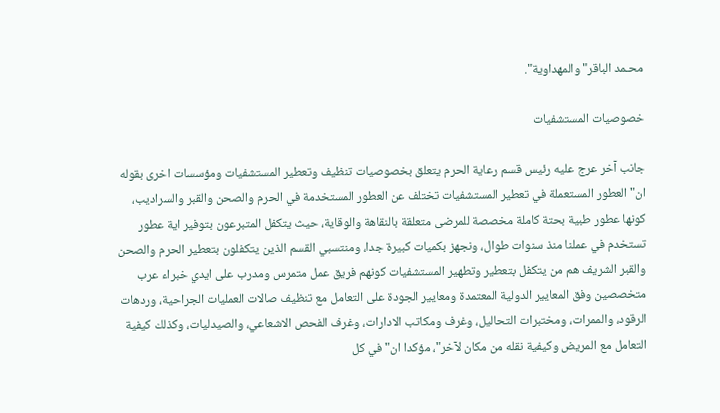محـمد الباقر" والمهداوية".

خصوصيات المستشفيات

جانب آخر عرج عليه رئيس قسم رعاية الحرم يتعلق بخصوصيات تنظيف وتعطير المستشفيات ومؤسسات اخرى بقوله ان" العطور المستعملة في تعطير المستشفيات تختلف عن العطور المستخدمة في الحرم والصحن والقبر والسراديب، كونها عطور طبية بحتة كاملة مخصصة للمرضى متعلقة بالنقاهة والوقاية، حيث يتكفل المتبرعون بتوفير اية عطور تستخدم في عملنا منذ سنوات طوال، ونجهز بكميات كبيرة جدا، ومنتسبي القسم الذين يتكفلون بتعطير الحرم والصحن والقبر الشريف هم من يتكفل بتعطير وتطهير المستشفيات كونهم فريق عمل متمرس ومدرب على ايدي خبراء عرب متخصصين وفق المعايير الدولية المعتمدة ومعايير الجودة على التعامل مع تنظيف صالات العمليات الجراحية، وردهات الرقود، والممرات، ومختبرات التحاليل، وغرف ومكاتب الادارات، وغرف الفحص الاشعاعي، والصيدليات، وكذلك كيفية التعامل مع المريض وكيفية نقله من مكان لآخر"، مؤكدا ان" في كل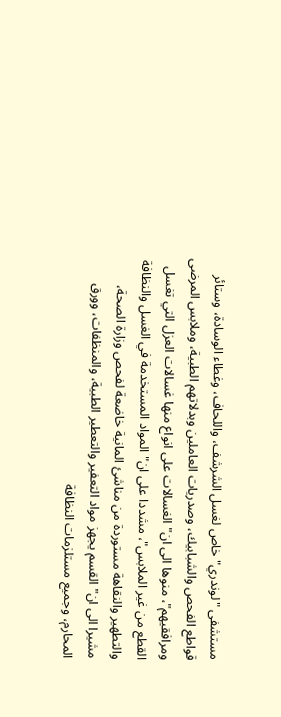مستشفى "لوندري" خاص لغسل الشرشف، واللحاف، وغطاء الوسادة، وستائر قواطع الفحص والشبابيك، وصدريات العاملين وبدلاتهم الطبية، وملابس المرضى ومرافقيهم"، منوها الى ان" الغسالات على انواع منها غسالات العزل التي تغسل القطع من غير الملابس"، مشددا على ان" المواد المستخدمة في الغسل والنظافة والتطهير والنقاهة مستوردة من مناشئ المانية خاضعة لفحص وزارة الصحة، مشيرا الى ان" القسم يجهز مواد التعفير والتعطير الطبية، والمنظفات، وورق المحارم، وجميع مستلزمات النظافة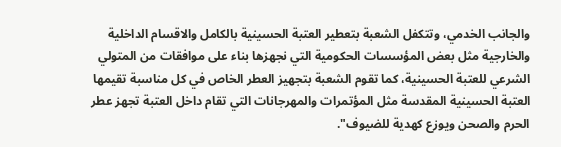والجانب الخدمي، وتتكفل الشعبة بتعطير العتبة الحسينية بالكامل والاقسام الداخلية والخارجية مثل بعض المؤسسات الحكومية التي نجهزها بناء على موافقات من المتولي الشرعي للعتبة الحسينية، كما تقوم الشعبة بتجهيز العطر الخاص في كل مناسبة تقيمها العتبة الحسينية المقدسة مثل المؤتمرات والمهرجانات التي تقام داخل العتبة تجهز عطر الحرم والصحن ويوزع كهدية للضيوف".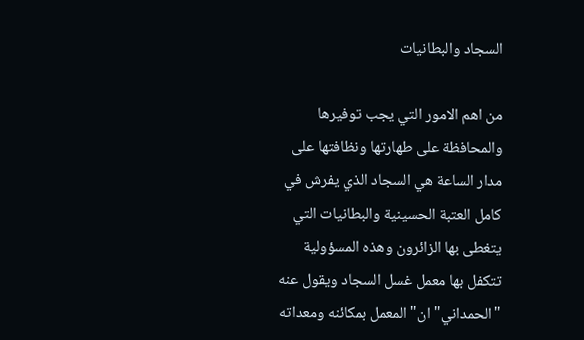السجاد والبطانيات

من اهم الامور التي يجب توفيرها والمحافظة على طهارتها ونظافتها على مدار الساعة هي السجاد الذي يفرش في كامل العتبة الحسينية والبطانيات التي يتغطى بها الزائرون وهذه المسؤولية تتكفل بها معمل غسل السجاد ويقول عنه "الحمداني" ان" المعمل بمكائنه ومعداته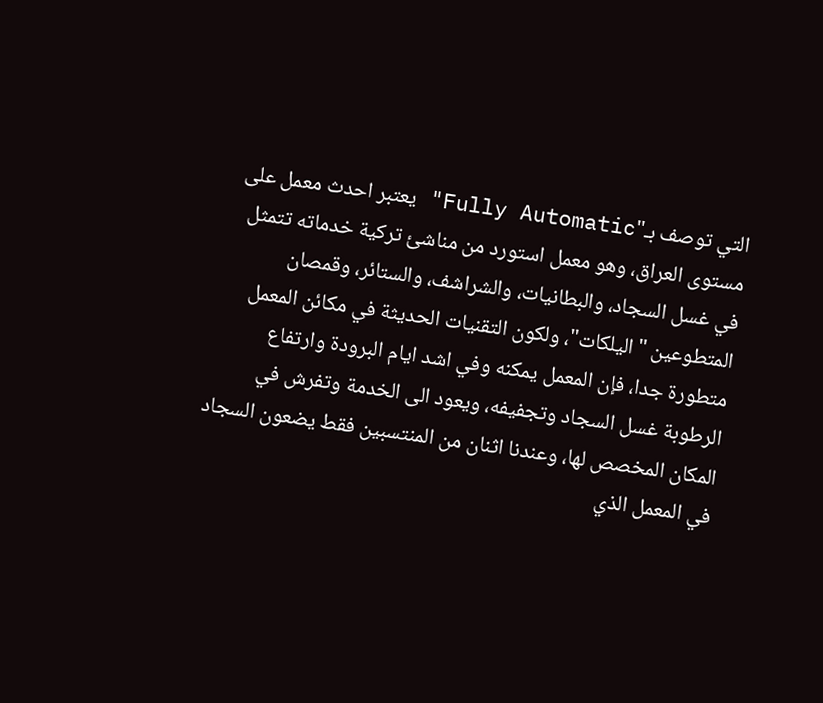التي توصف بـ"Fully Automatic" يعتبر احدث معمل على مستوى العراق، وهو معمل استورد من مناشئ تركية خدماته تتمثل في غسل السجاد، والبطانيات، والشراشف، والستائر، وقمصان المتطوعين "اليلكات"، ولكون التقنيات الحديثة في مكائن المعمل متطورة جدا، فإن المعمل يمكنه وفي اشد ايام البرودة وارتفاع الرطوبة غسل السجاد وتجفيفه، ويعود الى الخدمة وتفرش في المكان المخصص لها، وعندنا اثنان من المنتسبين فقط يضعون السجاد في المعمل الذي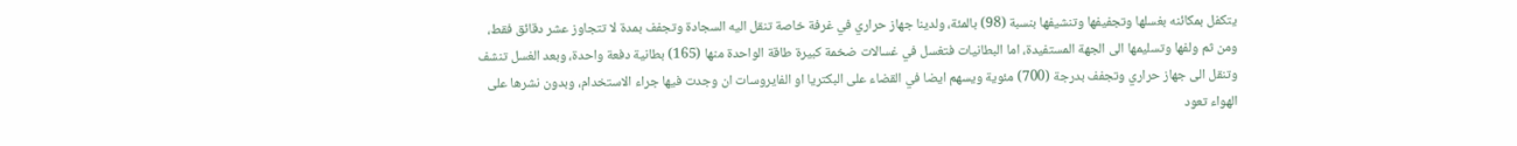يتكفل بمكائنه بغسلها وتجفيفها وتنشيفها بنسبة (98) بالمئة، ولدينا جهاز حراري في غرفة خاصة تنقل اليه السجادة وتجفف بمدة لا تتجاوز عشر دقائق فقط، ومن ثم ولفها وتسليمها الى الجهة المستفيدة، اما البطانيات فتغسل في غسالات ضخمة كبيرة طاقة الواحدة منها (165) بطانية دفعة واحدة، وبعد الغسل تنشف وتنقل الى جهاز حراري وتجفف بدرجة (700) مئوية ويسهم ايضا في القضاء على البكتريا او الفايروسات ان وجدت فيها جراء الاستخدام، وبدون نشرها على الهواء تعود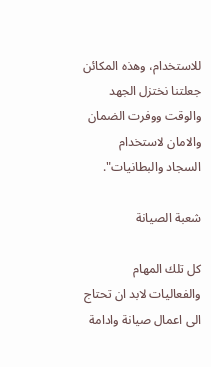للاستخدام، وهذه المكائن جعلتنا نختزل الجهد والوقت ووفرت الضمان والامان لاستخدام السجاد والبطانيات".

شعبة الصيانة

كل تلك المهام والفعاليات لابد ان تحتاج الى اعمال صيانة وادامة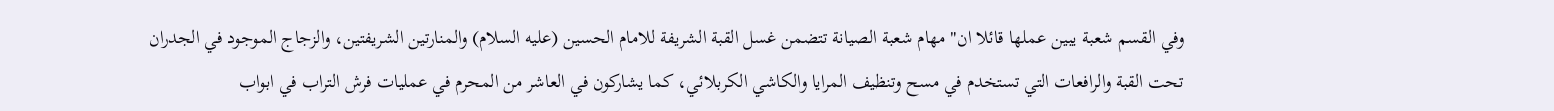وفي القسم شعبة يبين عملها قائلا ان" مهام شعبة الصيانة تتضمن غسل القبة الشريفة للامام الحسين (عليه السلام) والمنارتين الشريفتين، والزجاج الموجود في الجدران تحت القبة والرافعات التي تستخدم في مسح وتنظيف المرايا والكاشي الكربلائي، كما يشاركون في العاشر من المحرم في عمليات فرش التراب في ابواب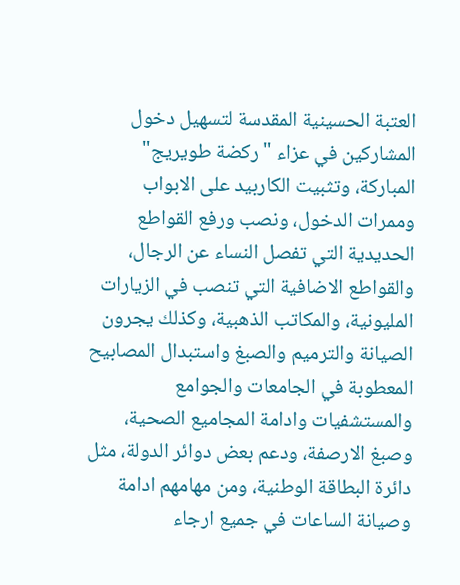العتبة الحسينية المقدسة لتسهيل دخول المشاركين في عزاء "ركضة طويريج" المباركة، وتثبيت الكاربيد على الابواب وممرات الدخول، ونصب ورفع القواطع الحديدية التي تفصل النساء عن الرجال، والقواطع الاضافية التي تنصب في الزيارات المليونية، والمكاتب الذهبية، وكذلك يجرون الصيانة والترميم والصبغ واستبدال المصابيح المعطوبة في الجامعات والجوامع والمستشفيات وادامة المجاميع الصحية، وصبغ الارصفة، ودعم بعض دوائر الدولة، مثل دائرة البطاقة الوطنية، ومن مهامهم ادامة وصيانة الساعات في جميع ارجاء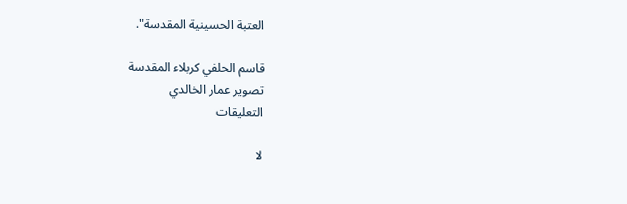العتبة الحسينية المقدسة".

قاسم الحلفي كربلاء المقدسة
تصوير عمار الخالدي
التعليقات

لا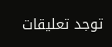توجد تعليقات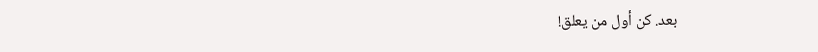بعد. كن أول من يعلق!